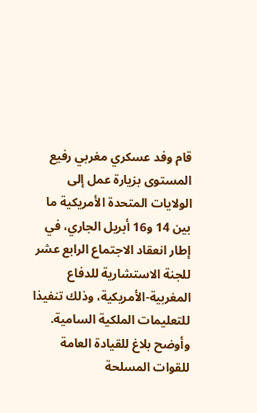قام وفد عسكري مغربي رفيع المستوى بزيارة عمل إلى الولايات المتحدة الأمريكية ما بين 14 و16 أبريل الجاري، في إطار انعقاد الاجتماع الرابع عشر للجنة الاستشارية للدفاع المغربية-الأمريكية، وذلك تنفيذا للتعليمات الملكية السامية.
وأوضح بلاغ للقيادة العامة للقوات المسلحة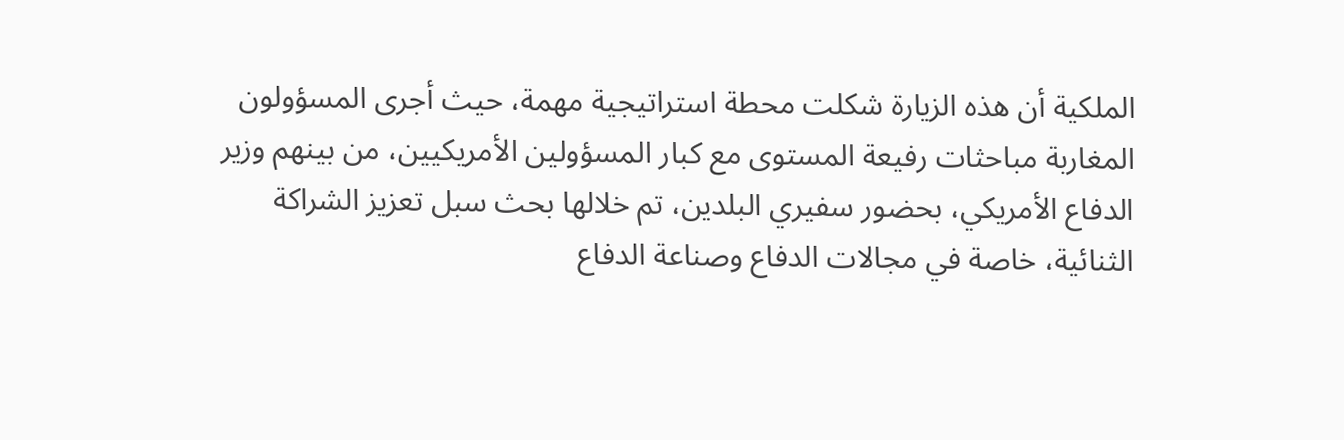الملكية أن هذه الزيارة شكلت محطة استراتيجية مهمة، حيث أجرى المسؤولون المغاربة مباحثات رفيعة المستوى مع كبار المسؤولين الأمريكيين، من بينهم وزير الدفاع الأمريكي، بحضور سفيري البلدين، تم خلالها بحث سبل تعزيز الشراكة الثنائية، خاصة في مجالات الدفاع وصناعة الدفاع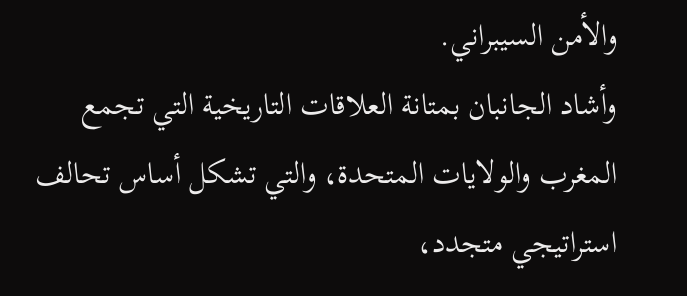والأمن السيبراني.
وأشاد الجانبان بمتانة العلاقات التاريخية التي تجمع المغرب والولايات المتحدة، والتي تشكل أساس تحالف استراتيجي متجدد،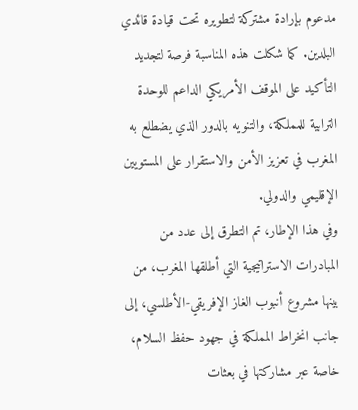مدعوم بإرادة مشتركة لتطويره تحت قيادة قائدي البلدين. كما شكلت هذه المناسبة فرصة لتجديد التأكيد على الموقف الأمريكي الداعم للوحدة الترابية للمملكة، والتنويه بالدور الذي يضطلع به المغرب في تعزيز الأمن والاستقرار على المستويين الإقليمي والدولي.
وفي هذا الإطار، تم التطرق إلى عدد من المبادرات الاستراتيجية التي أطلقها المغرب، من بينها مشروع أنبوب الغاز الإفريقي-الأطلسي، إلى جانب انخراط المملكة في جهود حفظ السلام، خاصة عبر مشاركتها في بعثات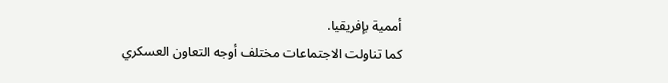أممية بإفريقيا.
كما تناولت الاجتماعات مختلف أوجه التعاون العسكري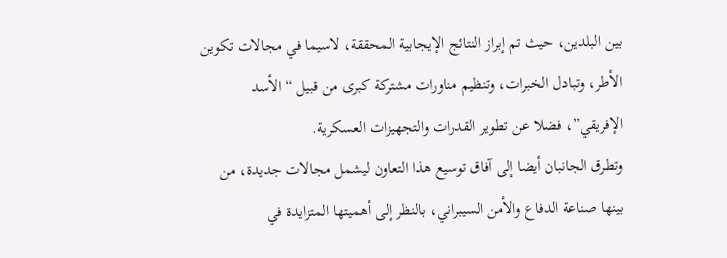بين البلدين، حيث تم إبراز النتائج الإيجابية المحققة، لاسيما في مجالات تكوين الأطر، وتبادل الخبرات، وتنظيم مناورات مشتركة كبرى من قبيل “الأسد الإفريقي”، فضلا عن تطوير القدرات والتجهيزات العسكرية.
وتطرق الجانبان أيضا إلى آفاق توسيع هذا التعاون ليشمل مجالات جديدة، من بينها صناعة الدفاع والأمن السيبراني، بالنظر إلى أهميتها المتزايدة في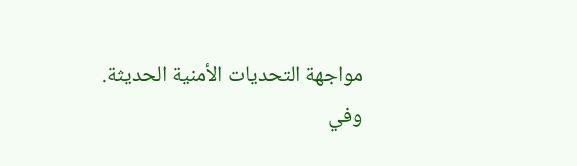مواجهة التحديات الأمنية الحديثة.
وفي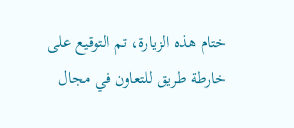ختام هذه الزيارة، تم التوقيع على خارطة طريق للتعاون في مجال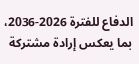الدفاع للفترة 2026-2036، بما يعكس إرادة مشتركة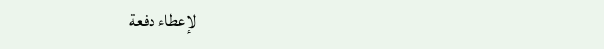لإعطاء دفعة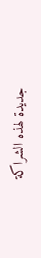جديدة لهذه الشراكة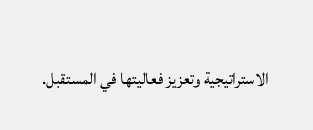الاستراتيجية وتعزيز فعاليتها في المستقبل.